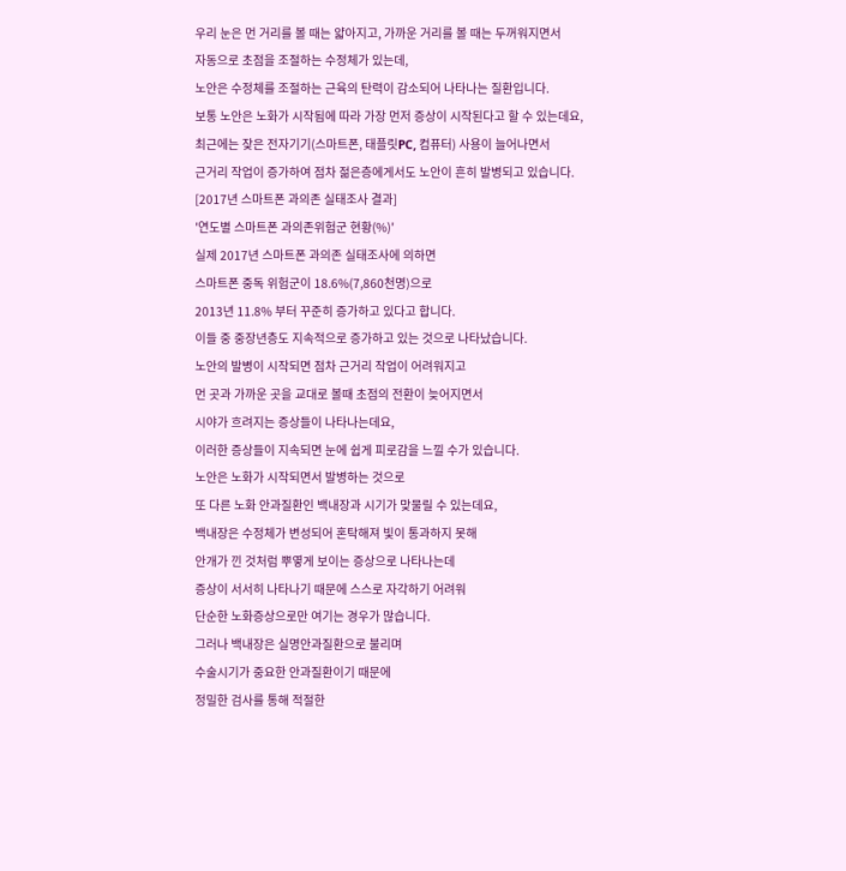우리 눈은 먼 거리를 볼 때는 얇아지고, 가까운 거리를 볼 때는 두꺼워지면서
자동으로 초점을 조절하는 수정체가 있는데,
노안은 수정체를 조절하는 근육의 탄력이 감소되어 나타나는 질환입니다.
보통 노안은 노화가 시작됨에 따라 가장 먼저 증상이 시작된다고 할 수 있는데요,
최근에는 잦은 전자기기(스마트폰, 태플릿PC, 컴퓨터) 사용이 늘어나면서
근거리 작업이 증가하여 점차 젊은층에게서도 노안이 흔히 발병되고 있습니다.
[2017년 스마트폰 과의존 실태조사 결과]
'연도별 스마트폰 과의존위험군 현황(%)'
실제 2017년 스마트폰 과의존 실태조사에 의하면
스마트폰 중독 위험군이 18.6%(7,860천명)으로
2013년 11.8% 부터 꾸준히 증가하고 있다고 합니다.
이들 중 중장년층도 지속적으로 증가하고 있는 것으로 나타났습니다.
노안의 발병이 시작되면 점차 근거리 작업이 어려워지고
먼 곳과 가까운 곳을 교대로 볼때 초점의 전환이 늦어지면서
시야가 흐려지는 증상들이 나타나는데요,
이러한 증상들이 지속되면 눈에 쉽게 피로감을 느낄 수가 있습니다.
노안은 노화가 시작되면서 발병하는 것으로
또 다른 노화 안과질환인 백내장과 시기가 맞물릴 수 있는데요,
백내장은 수정체가 변성되어 혼탁해져 빛이 통과하지 못해
안개가 낀 것처럼 뿌옇게 보이는 증상으로 나타나는데
증상이 서서히 나타나기 때문에 스스로 자각하기 어려워
단순한 노화증상으로만 여기는 경우가 많습니다.
그러나 백내장은 실명안과질환으로 불리며
수술시기가 중요한 안과질환이기 때문에
정밀한 검사를 통해 적절한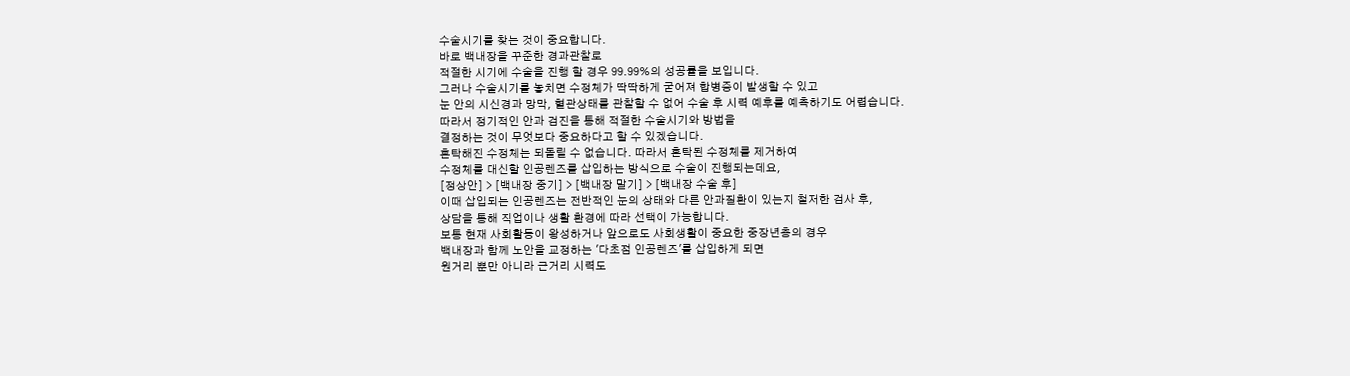수술시기를 찾는 것이 중요합니다.
바로 백내장을 꾸준한 경과관찰로
적절한 시기에 수술을 진행 할 경우 99.99%의 성공률을 보입니다.
그러나 수술시기를 놓치면 수정체가 딱딱하게 굳어져 합병증이 발생할 수 있고
눈 안의 시신경과 망막, 혈관상태를 관찰할 수 없어 수술 후 시력 예후를 예측하기도 어렵습니다.
따라서 정기적인 안과 검진을 통해 적절한 수술시기와 방법을
결정하는 것이 무엇보다 중요하다고 할 수 있겠습니다.
혼탁해진 수정체는 되돌릴 수 없습니다. 따라서 혼탁된 수정체를 제거하여
수정체를 대신할 인공렌즈를 삽입하는 방식으로 수술이 진행되는데요,
[정상안] > [백내장 중기] > [백내장 말기] > [백내장 수술 후]
이때 삽입되는 인공렌즈는 전반적인 눈의 상태와 다른 안과질환이 있는지 철저한 검사 후,
상담을 통해 직업이나 생활 환경에 따라 선택이 가능합니다.
보통 현재 사회활동이 왕성하거나 앞으로도 사회생활이 중요한 중장년층의 경우
백내장과 함께 노안을 교정하는 '다초점 인공렌즈'를 삽입하게 되면
원거리 뿐만 아니라 근거리 시력도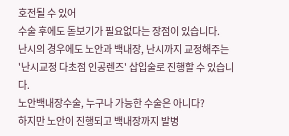호전될 수 있어
수술 후에도 돋보기가 필요없다는 장점이 있습니다.
난시의 경우에도 노안과 백내장, 난시까지 교정해주는
'난시교정 다초점 인공렌즈' 삽입술로 진행할 수 있습니다.
노안백내장수술, 누구나 가능한 수술은 아니다?
하지만 노안이 진행되고 백내장까지 발병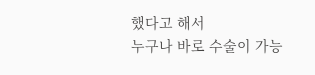했다고 해서
누구나 바로 수술이 가능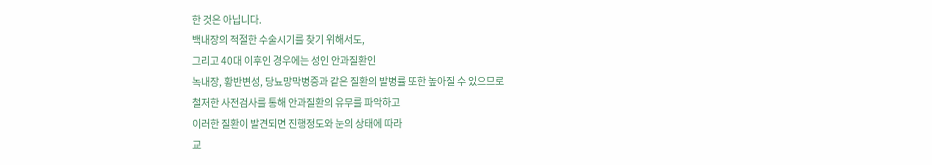한 것은 아닙니다.
백내장의 적절한 수술시기를 찾기 위해서도,
그리고 40대 이후인 경우에는 성인 안과질환인
녹내장, 황반변성, 당뇨망막병증과 같은 질환의 발병률 또한 높아질 수 있으므로
철저한 사전검사를 통해 안과질환의 유무를 파악하고
이러한 질환이 발견되면 진행정도와 눈의 상태에 따라
교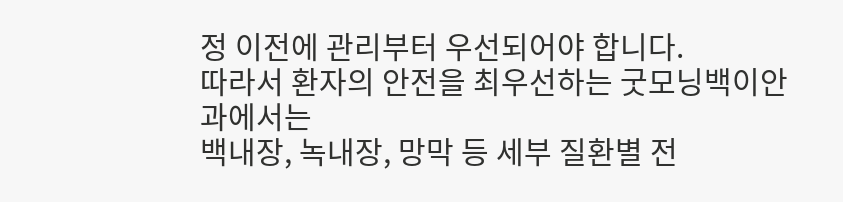정 이전에 관리부터 우선되어야 합니다.
따라서 환자의 안전을 최우선하는 굿모닝백이안과에서는
백내장, 녹내장, 망막 등 세부 질환별 전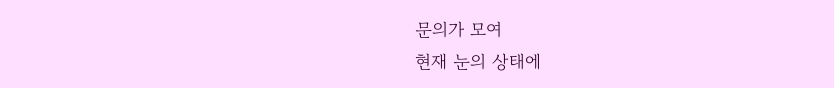문의가 모여
현재 눈의 상태에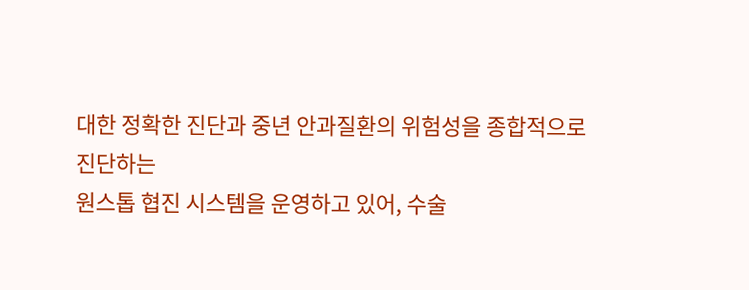대한 정확한 진단과 중년 안과질환의 위험성을 종합적으로 진단하는
원스톱 협진 시스템을 운영하고 있어, 수술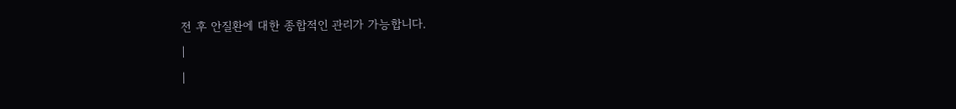전 후 안질환에 대한 종합적인 관리가 가능합니다.
|
|